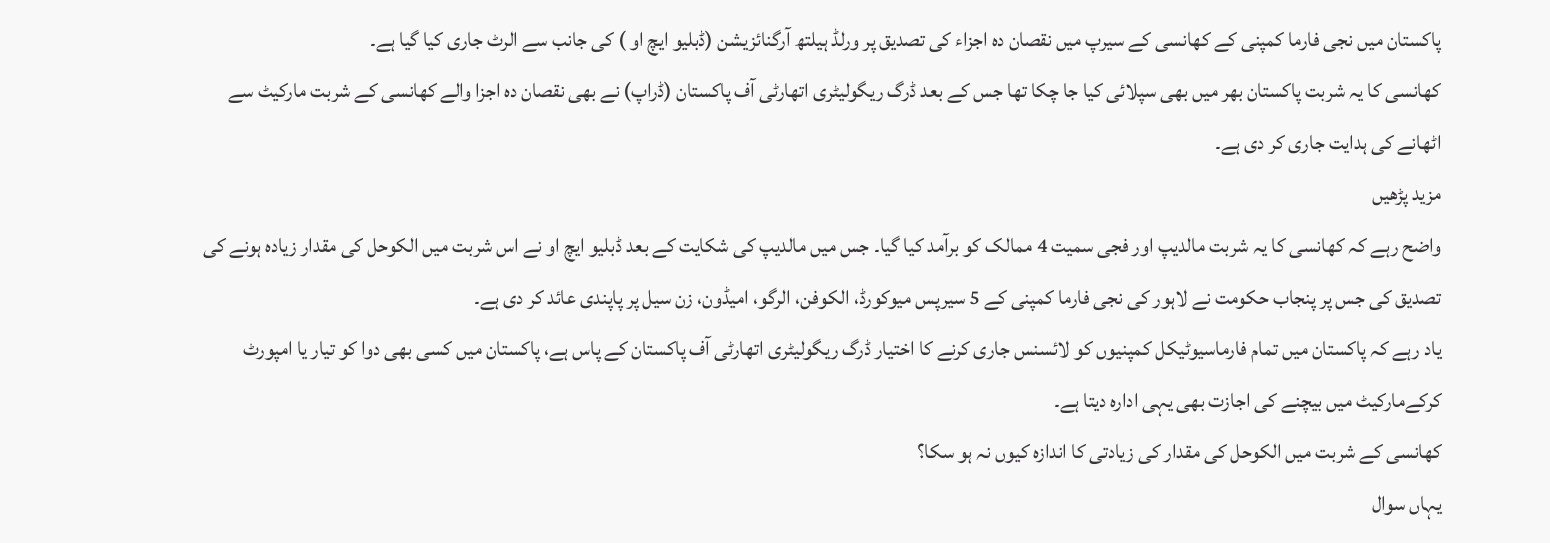پاکستان میں نجی فارما کمپنی کے کھانسی کے سیرپ میں نقصان دہ اجزاء کی تصدیق پر ورلڈ ہیلتھ آرگنائزیشن (ڈبلیو ایچ او ) کی جانب سے الرٹ جاری کیا گیا ہے۔
کھانسی کا یہ شربت پاکستان بھر میں بھی سپلائی کیا جا چکا تھا جس کے بعد ڈرگ ریگولیٹری اتھارٹی آف پاکستان (ڈراپ) نے بھی نقصان دہ اجزا والے کھانسی کے شربت مارکیٹ سے اٹھانے کی ہدایت جاری کر دی ہے۔
مزید پڑھیں
واضح رہے کہ کھانسی کا یہ شربت مالدیپ اور فجی سمیت 4 ممالک کو برآمد کیا گیا۔ جس میں مالدیپ کی شکایت کے بعد ڈبلیو ایچ او نے اس شربت میں الکوحل کی مقدار زیادہ ہونے کی تصدیق کی جس پر پنجاب حکومت نے لاہور کی نجی فارما کمپنی کے 5 سیرپس میوکورڈ، الکوفن، الرگو، امیڈون، زن سیل پر پاپندی عائد کر دی ہے۔
یاد رہے کہ پاکستان میں تمام فارماسیوٹیکل کمپنیوں کو لائسنس جاری کرنے کا اختیار ڈرگ ریگولیٹری اتھارٹی آف پاکستان کے پاس ہے، پاکستان میں کسی بھی دوا کو تیار یا امپورٹ کرکےمارکیٹ میں بیچنے کی اجازت بھی یہی ادارہ دیتا ہے۔
کھانسی کے شربت میں الکوحل کی مقدار کی زیادتی کا اندازہ کیوں نہ ہو سکا؟
یہاں سوال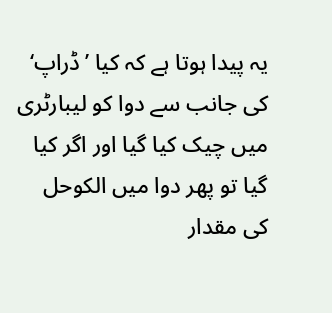یہ پیدا ہوتا ہے کہ کیا ’ڈراپ‘ کی جانب سے دوا کو لیبارٹری میں چیک کیا گیا اور اگر کیا گیا تو پھر دوا میں الکوحل کی مقدار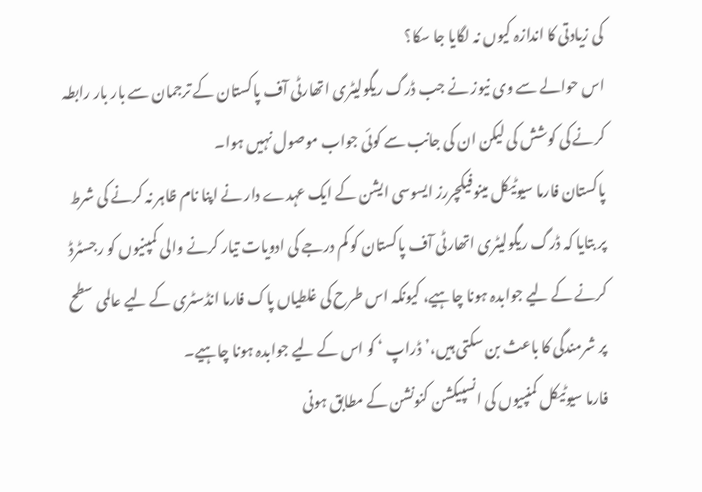کی زیادتی کا اندازہ کیوں نہ لگایا جا سکا؟
اس حوالے سے وی نیوز نے جب ڈرگ ریگولیٹری اتھارٹی آف پاکستان کے ترجمان سے بار بار رابطہ کرنے کی کوشش کی لیکن ان کی جانب سے کوئی جواب موصول نہیں ہوا۔
پاکستان فارما سیوٹیکل مینوفیکچررز ایسوسی ایشن کے ایک عہدے دار نے اپنا نام ظاہر نہ کرنے کی شرط پر بتایا کہ ڈرگ ریگولیٹری اتھارٹی آف پاکستان کو کم درجے کی ادویات تیار کرنے والی کمپنیوں کو رجسٹرڈ کرنے کے لیے جوابدہ ہونا چاہیے، کیونکہ اس طرح کی غلطیاں پاک فارما انڈسٹری کے لیے عالمی سطح پر شرمندگی کا باعث بن سکتی ہیں،’ڈراپ ‘ کو اس کے لیے جوابدہ ہونا چاہیے۔
فارما سیوٹیکل کمنپیوں کی انسپیکشن کنونشن کے مطابق ہونی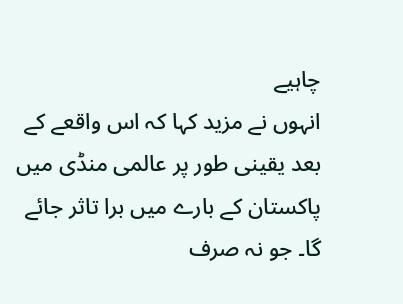چاہیے
انہوں نے مزید کہا کہ اس واقعے کے بعد یقینی طور پر عالمی منڈی میں پاکستان کے بارے میں برا تاثر جائے گا۔ جو نہ صرف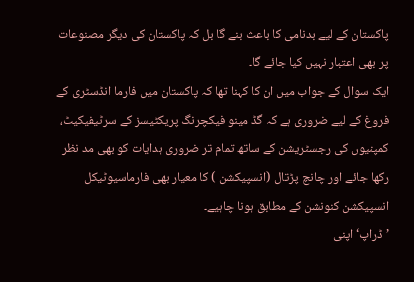پاکستان کے لیے بدنامی کا باعث بنے گا بل کہ پاکستان کی دیگر مصنوعات پر بھی اعتبار نہیں کیا جائے گا۔
ایک سوال کے جواب میں ان کا کہنا تھا کہ پاکستان میں فارما انڈسٹری کے فروغ کے لیے ضروری ہے کہ گڈ مینو فیکچرنگ پریکٹیسز کے سرٹیفیکیٹ، کمپنیوں کی رجسٹریشن کے ساتھ تمام تر ضروری ہدایات کو بھی مد نظر رکھا جائے اور چانچ پڑتال (انسپیکشن ) کا معیار بھی فارماسیوٹیکل انسپیکشن کنونشن کے مطابق ہونا چاہیے۔
’ڈراپ‘ اپنی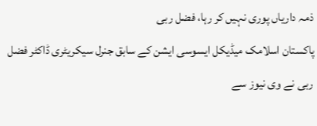ذمہ داریاں پوری نہیں کر رہا، فضل ربی
پاکستان اسلامک میڈیکل ایسوسی ایشن کے سابق جنرل سیکریٹری ڈاکٹر فضل ربی نے وی نیوز سے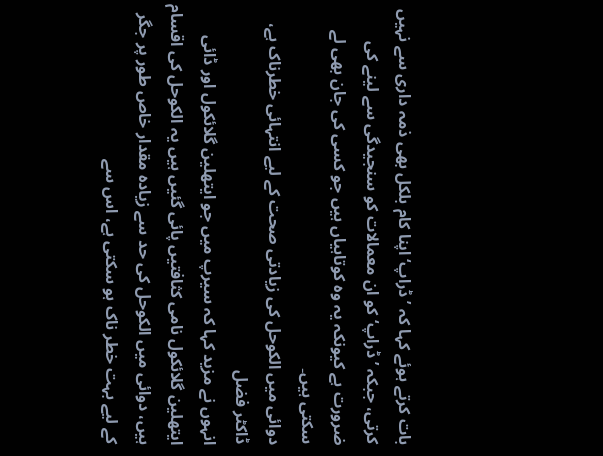بات کرتے ہوئے کہا کہ ’ڈراپ‘ اپنا کام بلکل بھی ذمہ داری سے نہیں کرتی، جبکہ ’ڈراپ‘ کو ان معمالات کو سنجیدگی سے لینے کی ضرورت ہے کیونکہ یہ وہ کوتاہیاں ہیں جو کسی کی جان بھی لے سکتی ہیں۔
دوائی میں الکوحل کی زیادتی صحت کے لیے انتہائی خطرناک ہے، ڈاکٹر فضل
انہوں نے مزید کہا کہ سیرپ میں جو ایتھلین گلائکول اور ڈائی ایتھلین گلائکول نامی کثافتیں پائی گئیں ہیں یہ الکوحل کی اقسام ہیں، دوائی میں الکوحل کی حد سے زیادہ مقدار خاص طور پر جگر کے لیے بہت خطر ناک ہو سکتی ہے، اس سے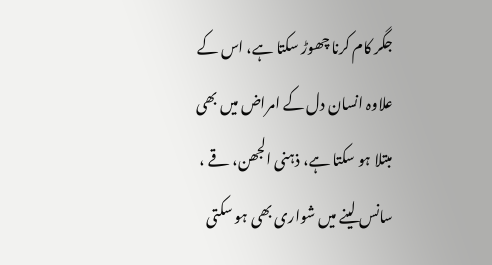جگر کام کرنا چھوڑ سکتا ہے، اس کے علاوہ انسان دل کے امراض میں بھی مبتلا ہو سکتا ہے، ذہنی الجھن، قے ، سانس لینے میں شواری بھی ہو سکتی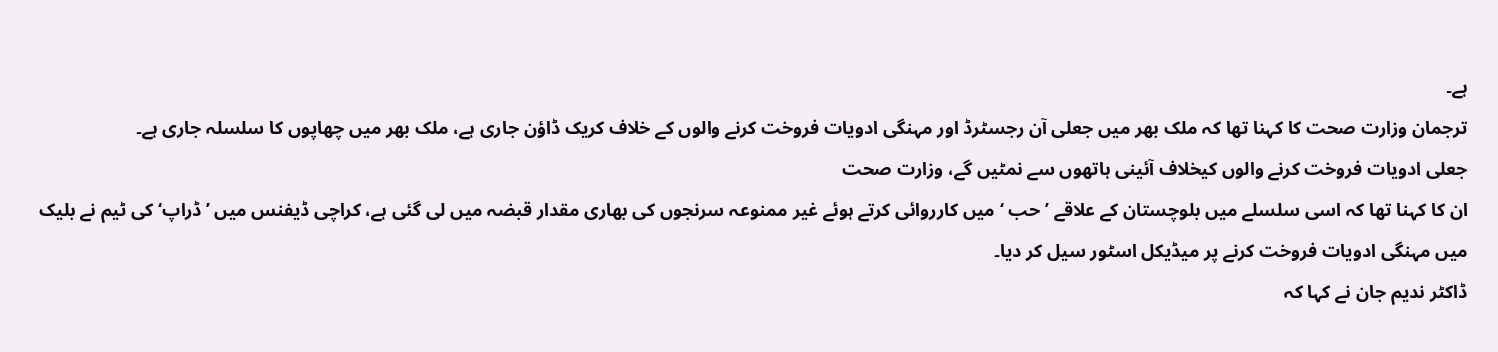ہے۔
ترجمان وزارت صحت کا کہنا تھا کہ ملک بھر میں جعلی آن رجسٹرڈ اور مہنگی ادویات فروخت کرنے والوں کے خلاف کریک ڈاؤن جاری ہے، ملک بھر میں چھاپوں کا سلسلہ جاری ہے۔
جعلی ادویات فروخت کرنے والوں کیخلاف آئینی ہاتھوں سے نمٹیں گے، وزارت صحت
ان کا کہنا تھا کہ اسی سلسلے میں بلوچستان کے علاقے ’حب ‘ میں کارروائی کرتے ہوئے غیر ممنوعہ سرنجوں کی بھاری مقدار قبضہ میں لی گئی ہے، کراچی ڈیفنس میں ’ڈراپ‘ کی ٹیم نے بلیک میں مہنگی ادویات فروخت کرنے پر میڈیکل اسٹور سیل کر دیا۔
ڈاکٹر ندیم جان نے کہا کہ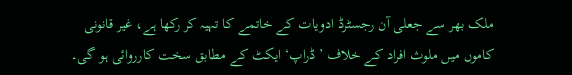ملک بھر سے جعلی آن رجسٹرڈ ادویات کے خاتمے کا تہیہ کر رکھا ہے، غیر قانونی کاموں میں ملوث افراد کے خلاف ’ڈراپ‘ ایکٹ کے مطابق سخت کارروائی ہو گی۔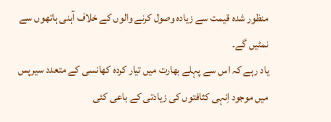منظور شدہ قیمت سے زیادہ وصول کرنے والوں کے خلاف آہنی ہاتھوں سے نمٹیں گے۔
یاد رہے کہ اس سے پہلے بھارت میں تیار کردہ کھانسی کے متعدد سیرپس میں موجود اِنہی کثافتوں کی زیادتی کے باعی کئی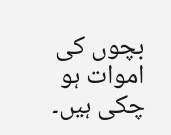بچوں کی اموات ہو چکی ہیں۔